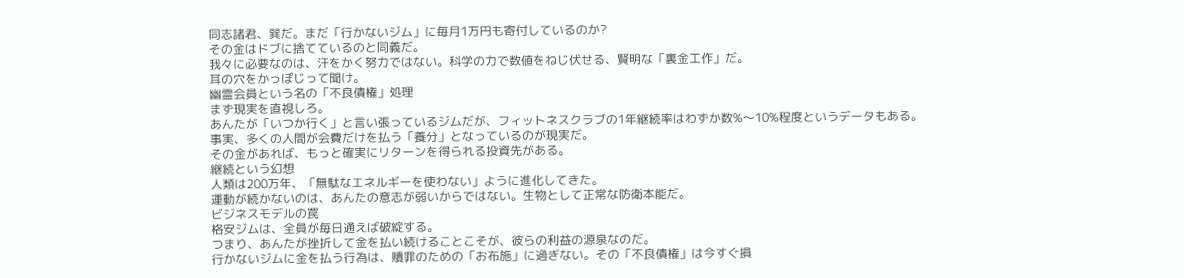同志諸君、巽だ。まだ「行かないジム」に毎月1万円も寄付しているのか?
その金はドブに捨てているのと同義だ。
我々に必要なのは、汗をかく努力ではない。科学の力で数値をねじ伏せる、賢明な「裏金工作」だ。
耳の穴をかっぽじって聞け。
幽霊会員という名の「不良債権」処理
まず現実を直視しろ。
あんたが「いつか行く」と言い張っているジムだが、フィットネスクラブの1年継続率はわずか数%〜10%程度というデータもある。
事実、多くの人間が会費だけを払う「養分」となっているのが現実だ。
その金があれば、もっと確実にリターンを得られる投資先がある。
継続という幻想
人類は200万年、「無駄なエネルギーを使わない」ように進化してきた。
運動が続かないのは、あんたの意志が弱いからではない。生物として正常な防衛本能だ。
ビジネスモデルの罠
格安ジムは、全員が毎日通えば破綻する。
つまり、あんたが挫折して金を払い続けることこそが、彼らの利益の源泉なのだ。
行かないジムに金を払う行為は、贖罪のための「お布施」に過ぎない。その「不良債権」は今すぐ損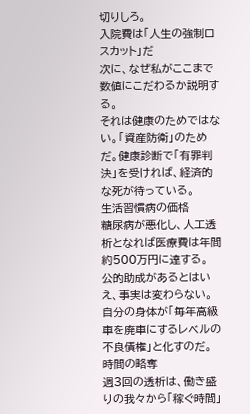切りしろ。
入院費は「人生の強制ロスカット」だ
次に、なぜ私がここまで数値にこだわるか説明する。
それは健康のためではない。「資産防衛」のためだ。健康診断で「有罪判決」を受ければ、経済的な死が待っている。
生活習慣病の価格
糖尿病が悪化し、人工透析となれば医療費は年間約500万円に達する。
公的助成があるとはいえ、事実は変わらない。自分の身体が「毎年高級車を廃車にするレベルの不良債権」と化すのだ。
時間の略奪
週3回の透析は、働き盛りの我々から「稼ぐ時間」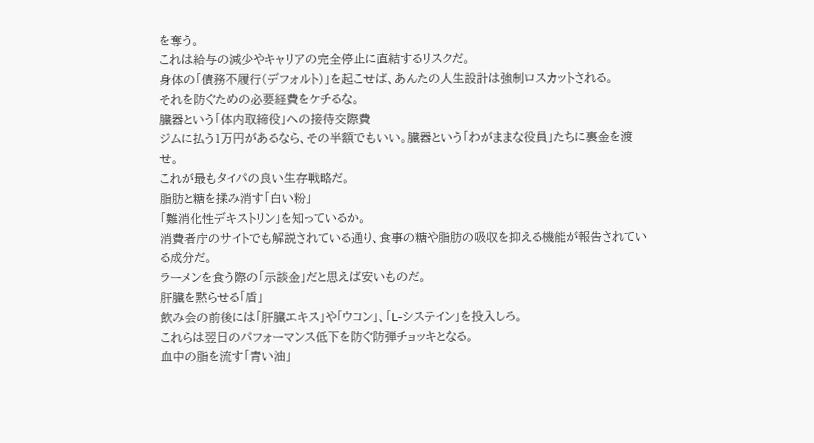を奪う。
これは給与の減少やキャリアの完全停止に直結するリスクだ。
身体の「債務不履行(デフォルト)」を起こせば、あんたの人生設計は強制ロスカットされる。
それを防ぐための必要経費をケチるな。
臓器という「体内取締役」への接待交際費
ジムに払う1万円があるなら、その半額でもいい。臓器という「わがままな役員」たちに裏金を渡せ。
これが最もタイパの良い生存戦略だ。
脂肪と糖を揉み消す「白い粉」
「難消化性デキストリン」を知っているか。
消費者庁のサイトでも解説されている通り、食事の糖や脂肪の吸収を抑える機能が報告されている成分だ。
ラーメンを食う際の「示談金」だと思えば安いものだ。
肝臓を黙らせる「盾」
飲み会の前後には「肝臓エキス」や「ウコン」、「L-システイン」を投入しろ。
これらは翌日のパフォーマンス低下を防ぐ防弾チョッキとなる。
血中の脂を流す「青い油」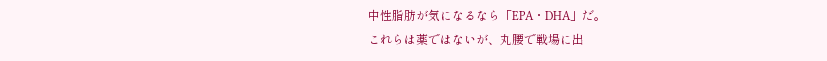中性脂肪が気になるなら「EPA・DHA」だ。
これらは薬ではないが、丸腰で戦場に出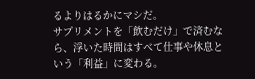るよりはるかにマシだ。
サプリメントを「飲むだけ」で済むなら、浮いた時間はすべて仕事や休息という「利益」に変わる。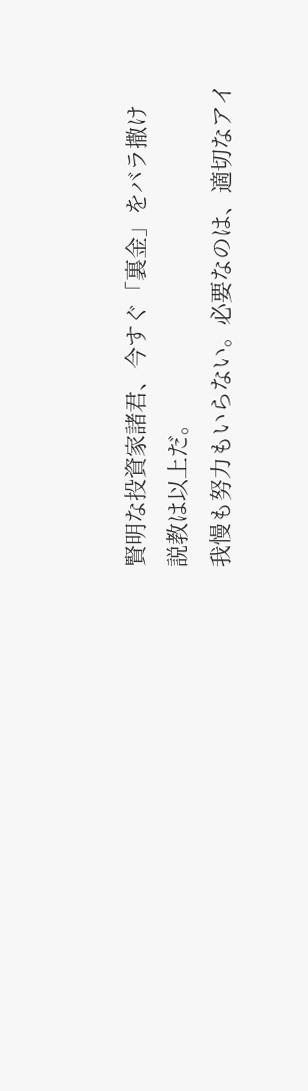賢明な投資家諸君、今すぐ「裏金」をバラ撒け
説教は以上だ。
我慢も努力もいらない。必要なのは、適切なアイ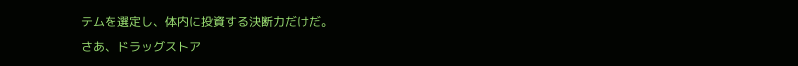テムを選定し、体内に投資する決断力だけだ。
さあ、ドラッグストア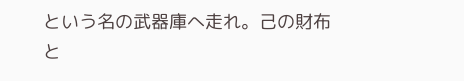という名の武器庫へ走れ。己の財布と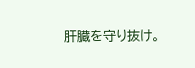肝臓を守り抜け。